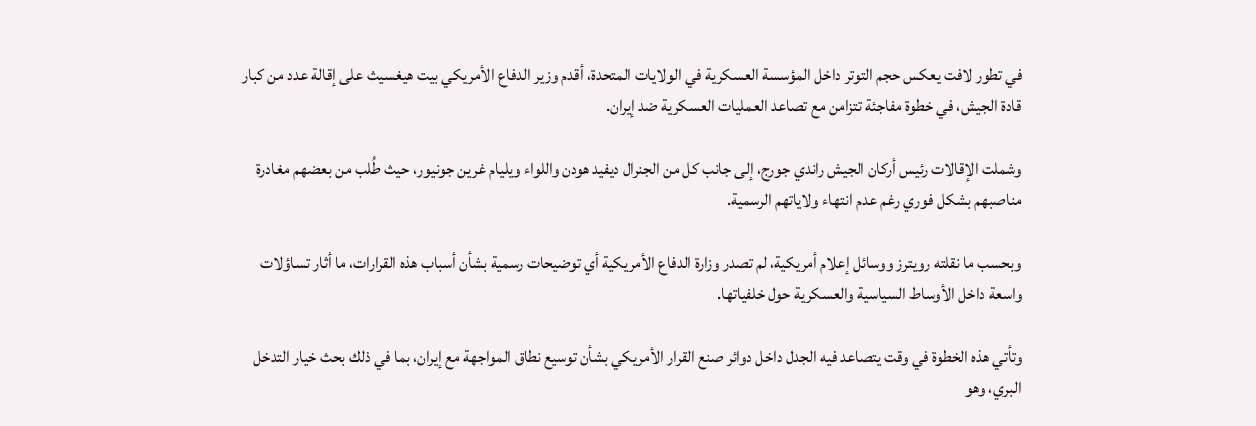في تطور لافت يعكس حجم التوتر داخل المؤسسة العسكرية في الولايات المتحدة، أقدم وزير الدفاع الأمريكي بيت هيغسيث على إقالة عدد من كبار قادة الجيش، في خطوة مفاجئة تتزامن مع تصاعد العمليات العسكرية ضد إيران.

وشملت الإقالات رئيس أركان الجيش راندي جورج، إلى جانب كل من الجنرال ديفيد هودن واللواء ويليام غرين جونيور، حيث طُلب من بعضهم مغادرة مناصبهم بشكل فوري رغم عدم انتهاء ولاياتهم الرسمية.

وبحسب ما نقلته رويترز ووسائل إعلام أمريكية، لم تصدر وزارة الدفاع الأمريكية أي توضيحات رسمية بشأن أسباب هذه القرارات، ما أثار تساؤلات واسعة داخل الأوساط السياسية والعسكرية حول خلفياتها.

وتأتي هذه الخطوة في وقت يتصاعد فيه الجدل داخل دوائر صنع القرار الأمريكي بشأن توسيع نطاق المواجهة مع إيران، بما في ذلك بحث خيار التدخل البري، وهو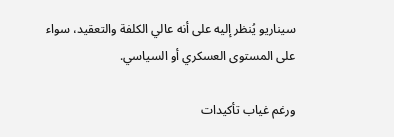سيناريو يُنظر إليه على أنه عالي الكلفة والتعقيد، سواء على المستوى العسكري أو السياسي.

ورغم غياب تأكيدات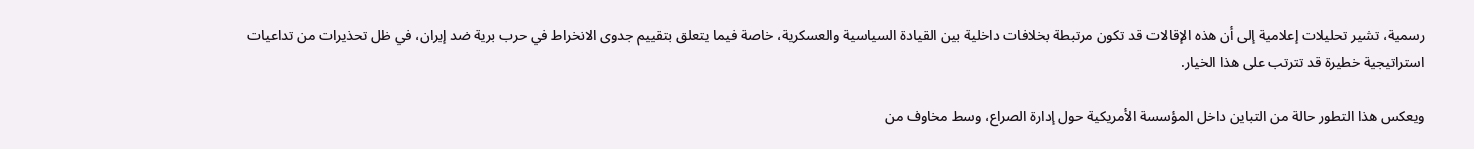رسمية، تشير تحليلات إعلامية إلى أن هذه الإقالات قد تكون مرتبطة بخلافات داخلية بين القيادة السياسية والعسكرية، خاصة فيما يتعلق بتقييم جدوى الانخراط في حرب برية ضد إيران، في ظل تحذيرات من تداعيات استراتيجية خطيرة قد تترتب على هذا الخيار.

ويعكس هذا التطور حالة من التباين داخل المؤسسة الأمريكية حول إدارة الصراع، وسط مخاوف من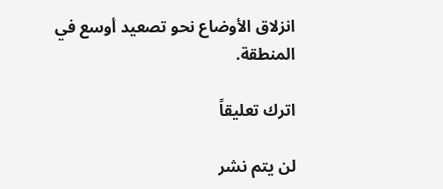انزلاق الأوضاع نحو تصعيد أوسع في المنطقة.

اترك تعليقاً

لن يتم نشر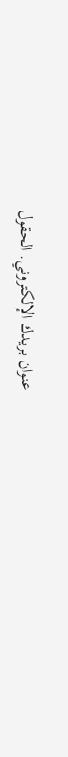عنوان بريدك الإلكتروني. الحقول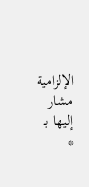الإلزامية مشار إليها بـ *